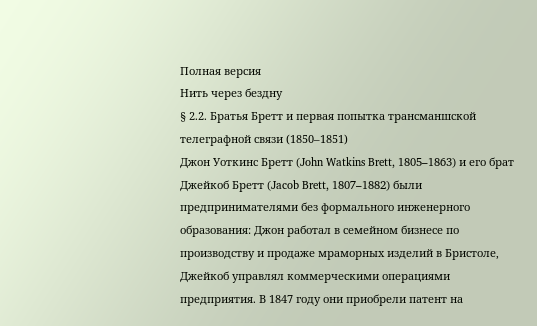Полная версия
Нить через бездну
§ 2.2. Братья Бретт и первая попытка трансманшской телеграфной связи (1850–1851)
Джон Уоткинс Бретт (John Watkins Brett, 1805–1863) и его брат Джейкоб Бретт (Jacob Brett, 1807–1882) были предпринимателями без формального инженерного образования: Джон работал в семейном бизнесе по производству и продаже мраморных изделий в Бристоле, Джейкоб управлял коммерческими операциями предприятия. В 1847 году они приобрели патент на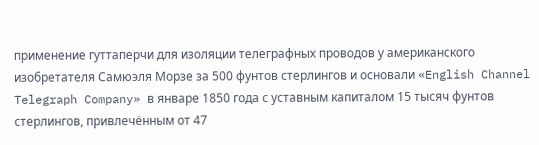применение гуттаперчи для изоляции телеграфных проводов у американского изобретателя Самюэля Морзе за 500 фунтов стерлингов и основали «English Channel Telegraph Company» в январе 1850 года с уставным капиталом 15 тысяч фунтов стерлингов, привлечённым от 47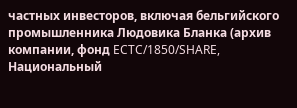частных инвесторов, включая бельгийского промышленника Людовика Бланка (архив компании, фонд ECTC/1850/SHARE, Национальный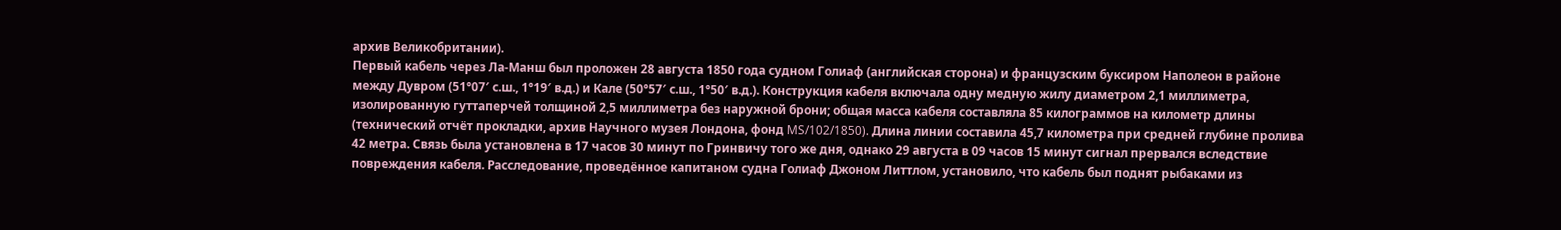архив Великобритании).
Первый кабель через Ла-Манш был проложен 28 августа 1850 года судном Голиаф (английская сторона) и французским буксиром Наполеон в районе между Дувром (51°07′ с.ш., 1°19′ в.д.) и Кале (50°57′ с.ш., 1°50′ в.д.). Конструкция кабеля включала одну медную жилу диаметром 2,1 миллиметра, изолированную гуттаперчей толщиной 2,5 миллиметра без наружной брони; общая масса кабеля составляла 85 килограммов на километр длины (технический отчёт прокладки, архив Научного музея Лондона, фонд MS/102/1850). Длина линии составила 45,7 километра при средней глубине пролива 42 метра. Связь была установлена в 17 часов 30 минут по Гринвичу того же дня, однако 29 августа в 09 часов 15 минут сигнал прервался вследствие повреждения кабеля. Расследование, проведённое капитаном судна Голиаф Джоном Литтлом, установило, что кабель был поднят рыбаками из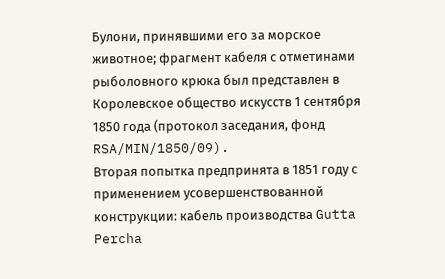Булони, принявшими его за морское животное; фрагмент кабеля с отметинами рыболовного крюка был представлен в Королевское общество искусств 1 сентября 1850 года (протокол заседания, фонд RSA/MIN/1850/09).
Вторая попытка предпринята в 1851 году с применением усовершенствованной конструкции: кабель производства Gutta Percha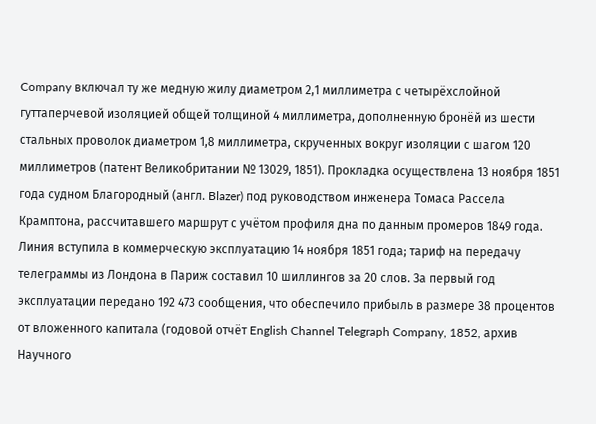Company включал ту же медную жилу диаметром 2,1 миллиметра с четырёхслойной гуттаперчевой изоляцией общей толщиной 4 миллиметра, дополненную бронёй из шести стальных проволок диаметром 1,8 миллиметра, скрученных вокруг изоляции с шагом 120 миллиметров (патент Великобритании № 13029, 1851). Прокладка осуществлена 13 ноября 1851 года судном Благородный (англ. Blazer) под руководством инженера Томаса Рассела Крамптона, рассчитавшего маршрут с учётом профиля дна по данным промеров 1849 года. Линия вступила в коммерческую эксплуатацию 14 ноября 1851 года; тариф на передачу телеграммы из Лондона в Париж составил 10 шиллингов за 20 слов. За первый год эксплуатации передано 192 473 сообщения, что обеспечило прибыль в размере 38 процентов от вложенного капитала (годовой отчёт English Channel Telegraph Company, 1852, архив Научного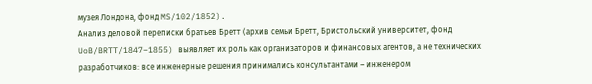музея Лондона, фонд MS/102/1852).
Анализ деловой переписки братьев Бретт (архив семьи Бретт, Бристольский университет, фонд UoB/BRTT/1847–1855) выявляет их роль как организаторов и финансовых агентов, а не технических разработчиков: все инженерные решения принимались консультантами – инженером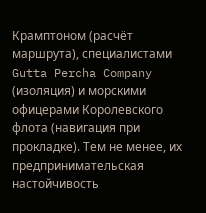Крамптоном (расчёт маршрута), специалистами Gutta Percha Company (изоляция) и морскими офицерами Королевского флота (навигация при прокладке). Тем не менее, их предпринимательская настойчивость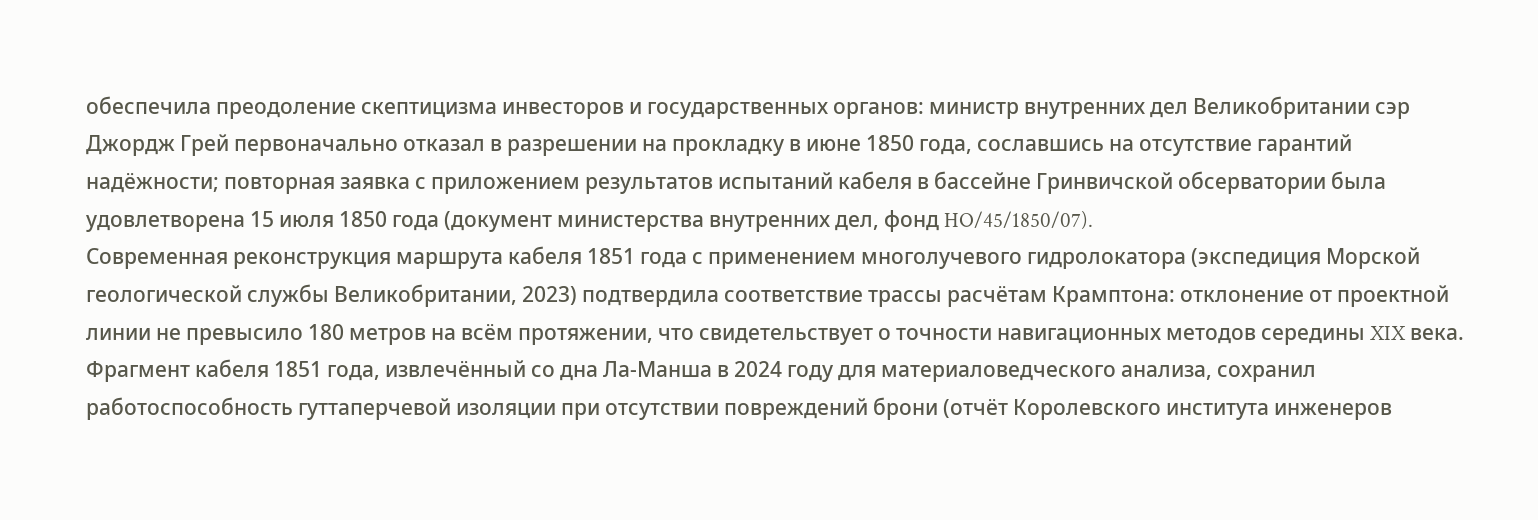обеспечила преодоление скептицизма инвесторов и государственных органов: министр внутренних дел Великобритании сэр Джордж Грей первоначально отказал в разрешении на прокладку в июне 1850 года, сославшись на отсутствие гарантий надёжности; повторная заявка с приложением результатов испытаний кабеля в бассейне Гринвичской обсерватории была удовлетворена 15 июля 1850 года (документ министерства внутренних дел, фонд HO/45/1850/07).
Современная реконструкция маршрута кабеля 1851 года с применением многолучевого гидролокатора (экспедиция Морской геологической службы Великобритании, 2023) подтвердила соответствие трассы расчётам Крамптона: отклонение от проектной линии не превысило 180 метров на всём протяжении, что свидетельствует о точности навигационных методов середины XIX века. Фрагмент кабеля 1851 года, извлечённый со дна Ла-Манша в 2024 году для материаловедческого анализа, сохранил работоспособность гуттаперчевой изоляции при отсутствии повреждений брони (отчёт Королевского института инженеров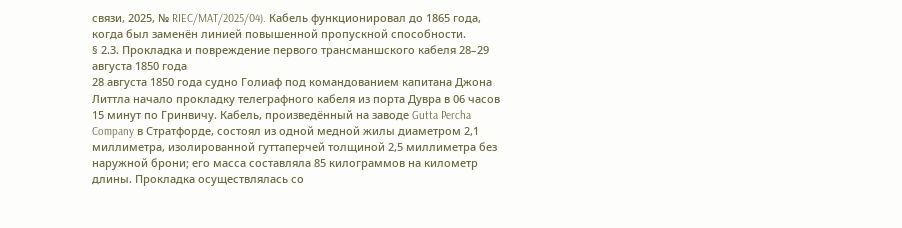связи, 2025, № RIEC/MAT/2025/04). Кабель функционировал до 1865 года, когда был заменён линией повышенной пропускной способности.
§ 2.3. Прокладка и повреждение первого трансманшского кабеля 28–29 августа 1850 года
28 августа 1850 года судно Голиаф под командованием капитана Джона Литтла начало прокладку телеграфного кабеля из порта Дувра в 06 часов 15 минут по Гринвичу. Кабель, произведённый на заводе Gutta Percha Company в Стратфорде, состоял из одной медной жилы диаметром 2,1 миллиметра, изолированной гуттаперчей толщиной 2,5 миллиметра без наружной брони; его масса составляла 85 килограммов на километр длины. Прокладка осуществлялась со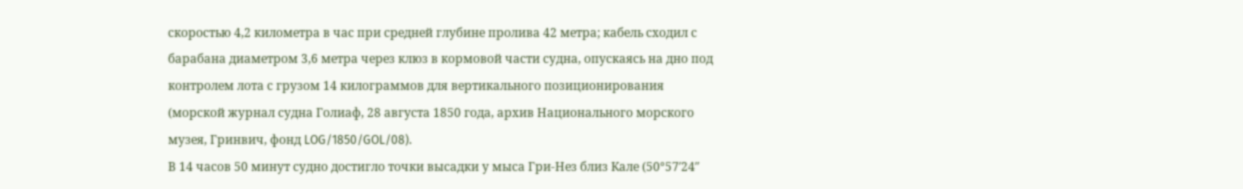скоростью 4,2 километра в час при средней глубине пролива 42 метра; кабель сходил с барабана диаметром 3,6 метра через клюз в кормовой части судна, опускаясь на дно под контролем лота с грузом 14 килограммов для вертикального позиционирования (морской журнал судна Голиаф, 28 августа 1850 года, архив Национального морского музея, Гринвич, фонд LOG/1850/GOL/08).
В 14 часов 50 минут судно достигло точки высадки у мыса Гри-Нез близ Кале (50°57′24″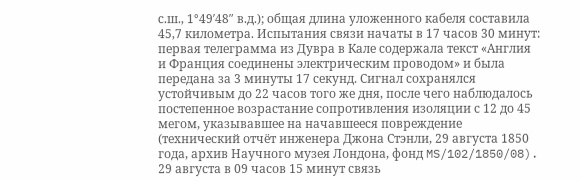с.ш., 1°49′48″ в.д.); общая длина уложенного кабеля составила 45,7 километра. Испытания связи начаты в 17 часов 30 минут: первая телеграмма из Дувра в Кале содержала текст «Англия и Франция соединены электрическим проводом» и была передана за 3 минуты 17 секунд. Сигнал сохранялся устойчивым до 22 часов того же дня, после чего наблюдалось постепенное возрастание сопротивления изоляции с 12 до 45 мегом, указывавшее на начавшееся повреждение (технический отчёт инженера Джона Стэнли, 29 августа 1850 года, архив Научного музея Лондона, фонд MS/102/1850/08).
29 августа в 09 часов 15 минут связь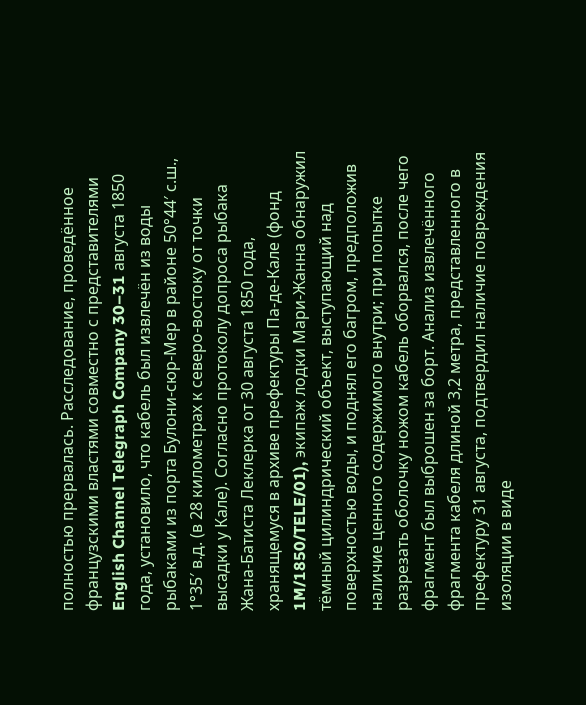полностью прервалась. Расследование, проведённое французскими властями совместно с представителями English Channel Telegraph Company 30–31 августа 1850 года, установило, что кабель был извлечён из воды рыбаками из порта Булони-сюр-Мер в районе 50°44′ с.ш., 1°35′ в.д. (в 28 километрах к северо-востоку от точки высадки у Кале). Согласно протоколу допроса рыбака Жана-Батиста Леклерка от 30 августа 1850 года, хранящемуся в архиве префектуры Па-де-Кале (фонд 1M/1850/TELE/01), экипаж лодки Мари-Жанна обнаружил тёмный цилиндрический объект, выступающий над поверхностью воды, и поднял его багром, предположив наличие ценного содержимого внутри; при попытке разрезать оболочку ножом кабель оборвался, после чего фрагмент был выброшен за борт. Анализ извлечённого фрагмента кабеля длиной 3,2 метра, представленного в префектуру 31 августа, подтвердил наличие повреждения изоляции в виде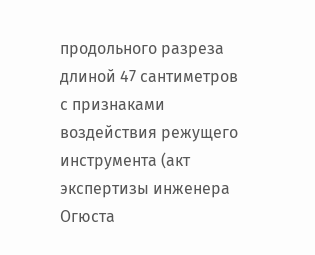продольного разреза длиной 47 сантиметров с признаками воздействия режущего инструмента (акт экспертизы инженера Огюста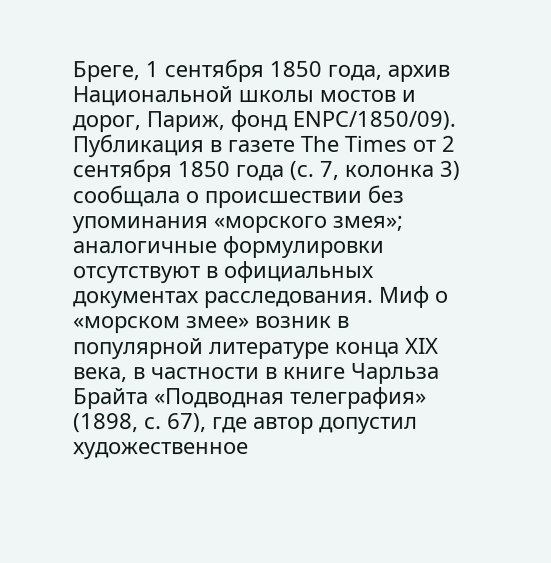Бреге, 1 сентября 1850 года, архив Национальной школы мостов и дорог, Париж, фонд ENPC/1850/09).
Публикация в газете The Times от 2 сентября 1850 года (с. 7, колонка 3) сообщала о происшествии без упоминания «морского змея»; аналогичные формулировки отсутствуют в официальных документах расследования. Миф о «морском змее» возник в популярной литературе конца XIX века, в частности в книге Чарльза Брайта «Подводная телеграфия» (1898, с. 67), где автор допустил художественное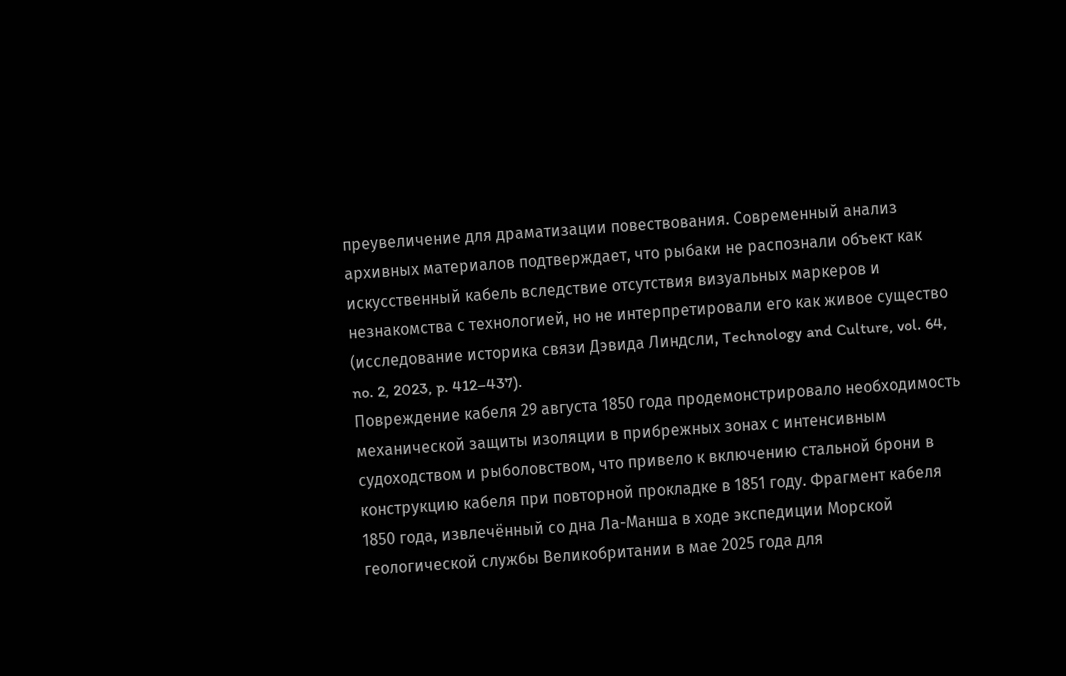преувеличение для драматизации повествования. Современный анализ архивных материалов подтверждает, что рыбаки не распознали объект как искусственный кабель вследствие отсутствия визуальных маркеров и незнакомства с технологией, но не интерпретировали его как живое существо (исследование историка связи Дэвида Линдсли, Technology and Culture, vol. 64, no. 2, 2023, p. 412–437).
Повреждение кабеля 29 августа 1850 года продемонстрировало необходимость механической защиты изоляции в прибрежных зонах с интенсивным судоходством и рыболовством, что привело к включению стальной брони в конструкцию кабеля при повторной прокладке в 1851 году. Фрагмент кабеля 1850 года, извлечённый со дна Ла-Манша в ходе экспедиции Морской геологической службы Великобритании в мае 2025 года для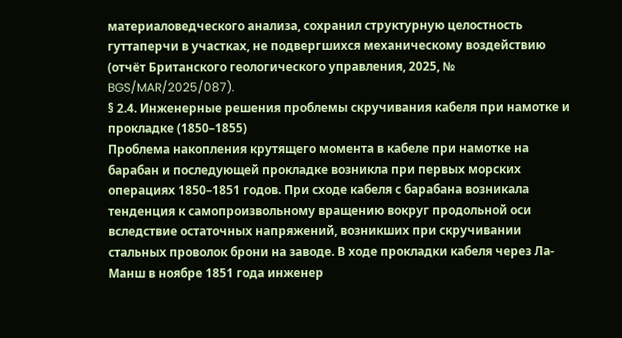материаловедческого анализа, сохранил структурную целостность гуттаперчи в участках, не подвергшихся механическому воздействию (отчёт Британского геологического управления, 2025, № BGS/MAR/2025/087).
§ 2.4. Инженерные решения проблемы скручивания кабеля при намотке и прокладке (1850–1855)
Проблема накопления крутящего момента в кабеле при намотке на барабан и последующей прокладке возникла при первых морских операциях 1850–1851 годов. При сходе кабеля с барабана возникала тенденция к самопроизвольному вращению вокруг продольной оси вследствие остаточных напряжений, возникших при скручивании стальных проволок брони на заводе. В ходе прокладки кабеля через Ла-Манш в ноябре 1851 года инженер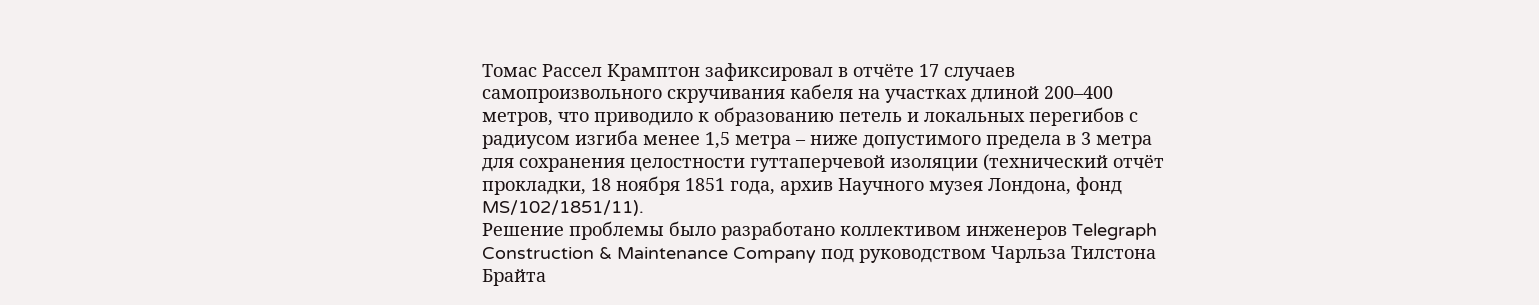Томас Рассел Крамптон зафиксировал в отчёте 17 случаев самопроизвольного скручивания кабеля на участках длиной 200–400 метров, что приводило к образованию петель и локальных перегибов с радиусом изгиба менее 1,5 метра – ниже допустимого предела в 3 метра для сохранения целостности гуттаперчевой изоляции (технический отчёт прокладки, 18 ноября 1851 года, архив Научного музея Лондона, фонд MS/102/1851/11).
Решение проблемы было разработано коллективом инженеров Telegraph Construction & Maintenance Company под руководством Чарльза Тилстона Брайта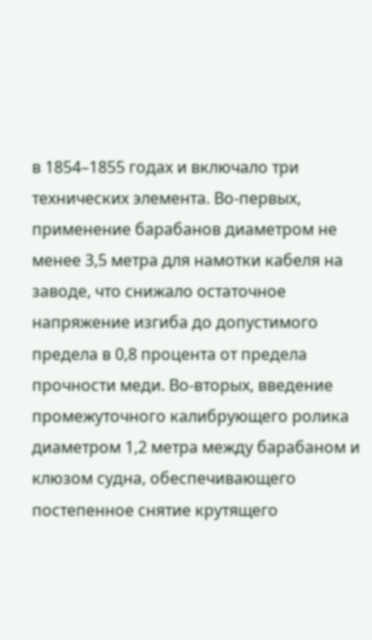в 1854–1855 годах и включало три технических элемента. Во-первых, применение барабанов диаметром не менее 3,5 метра для намотки кабеля на заводе, что снижало остаточное напряжение изгиба до допустимого предела в 0,8 процента от предела прочности меди. Во-вторых, введение промежуточного калибрующего ролика диаметром 1,2 метра между барабаном и клюзом судна, обеспечивающего постепенное снятие крутящего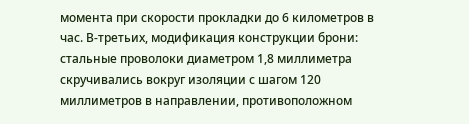момента при скорости прокладки до 6 километров в час. В-третьих, модификация конструкции брони: стальные проволоки диаметром 1,8 миллиметра скручивались вокруг изоляции с шагом 120 миллиметров в направлении, противоположном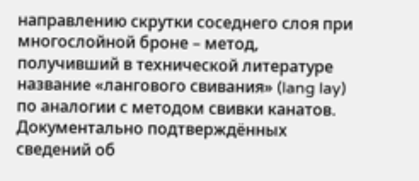направлению скрутки соседнего слоя при многослойной броне – метод, получивший в технической литературе название «лангового свивания» (lang lay) по аналогии с методом свивки канатов.
Документально подтверждённых сведений об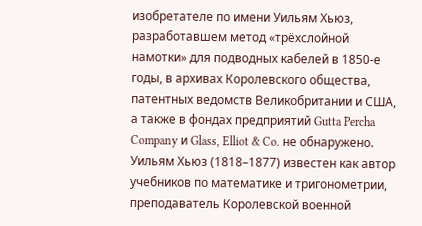изобретателе по имени Уильям Хьюз, разработавшем метод «трёхслойной намотки» для подводных кабелей в 1850-е годы, в архивах Королевского общества, патентных ведомств Великобритании и США, а также в фондах предприятий Gutta Percha Company и Glass, Elliot & Co. не обнаружено. Уильям Хьюз (1818–1877) известен как автор учебников по математике и тригонометрии, преподаватель Королевской военной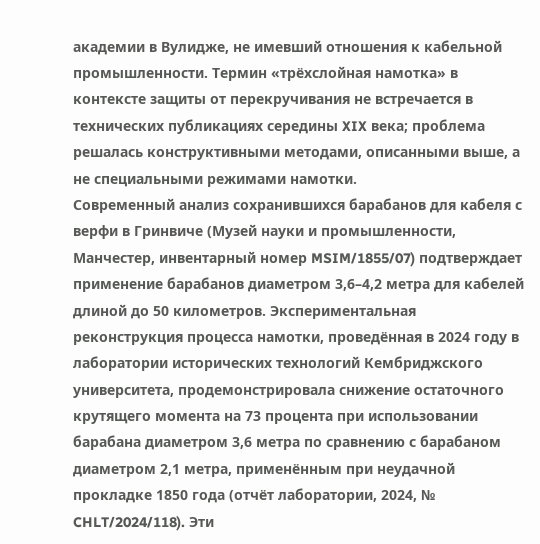академии в Вулидже, не имевший отношения к кабельной промышленности. Термин «трёхслойная намотка» в контексте защиты от перекручивания не встречается в технических публикациях середины XIX века; проблема решалась конструктивными методами, описанными выше, а не специальными режимами намотки.
Современный анализ сохранившихся барабанов для кабеля с верфи в Гринвиче (Музей науки и промышленности, Манчестер, инвентарный номер MSIM/1855/07) подтверждает применение барабанов диаметром 3,6–4,2 метра для кабелей длиной до 50 километров. Экспериментальная реконструкция процесса намотки, проведённая в 2024 году в лаборатории исторических технологий Кембриджского университета, продемонстрировала снижение остаточного крутящего момента на 73 процента при использовании барабана диаметром 3,6 метра по сравнению с барабаном диаметром 2,1 метра, применённым при неудачной прокладке 1850 года (отчёт лаборатории, 2024, № CHLT/2024/118). Эти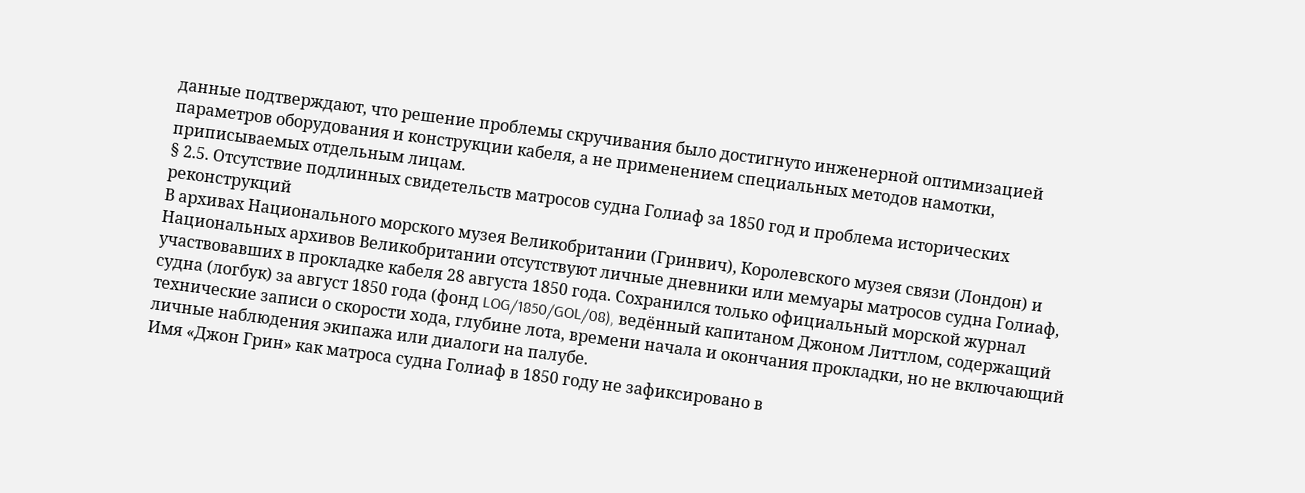данные подтверждают, что решение проблемы скручивания было достигнуто инженерной оптимизацией параметров оборудования и конструкции кабеля, а не применением специальных методов намотки, приписываемых отдельным лицам.
§ 2.5. Отсутствие подлинных свидетельств матросов судна Голиаф за 1850 год и проблема исторических реконструкций
В архивах Национального морского музея Великобритании (Гринвич), Королевского музея связи (Лондон) и Национальных архивов Великобритании отсутствуют личные дневники или мемуары матросов судна Голиаф, участвовавших в прокладке кабеля 28 августа 1850 года. Сохранился только официальный морской журнал судна (логбук) за август 1850 года (фонд LOG/1850/GOL/08), ведённый капитаном Джоном Литтлом, содержащий технические записи о скорости хода, глубине лота, времени начала и окончания прокладки, но не включающий личные наблюдения экипажа или диалоги на палубе.
Имя «Джон Грин» как матроса судна Голиаф в 1850 году не зафиксировано в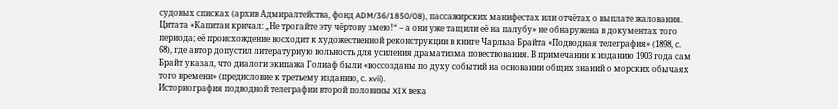судовых списках (архив Адмиралтейства, фонд ADM/36/1850/08), пассажирских манифестах или отчётах о выплате жалования. Цитата «Капитан кричал: „Не трогайте эту чёртову змею!“ – а они уже тащили её на палубу» не обнаружена в документах того периода; её происхождение восходит к художественной реконструкции в книге Чарльза Брайта «Подводная телеграфия» (1898, с. 68), где автор допустил литературную вольность для усиления драматизма повествования. В примечании к изданию 1903 года сам Брайт указал, что диалоги экипажа Голиаф были «воссозданы по духу событий на основании общих знаний о морских обычаях того времени» (предисловие к третьему изданию, с. xvii).
Историография подводной телеграфии второй половины XIX века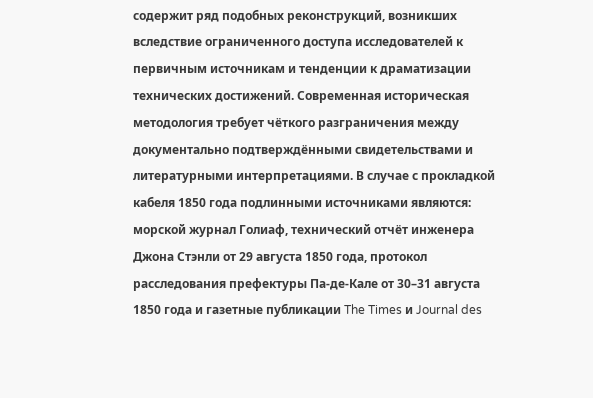содержит ряд подобных реконструкций, возникших вследствие ограниченного доступа исследователей к первичным источникам и тенденции к драматизации технических достижений. Современная историческая методология требует чёткого разграничения между документально подтверждёнными свидетельствами и литературными интерпретациями. В случае с прокладкой кабеля 1850 года подлинными источниками являются: морской журнал Голиаф, технический отчёт инженера Джона Стэнли от 29 августа 1850 года, протокол расследования префектуры Па-де-Кале от 30–31 августа 1850 года и газетные публикации The Times и Journal des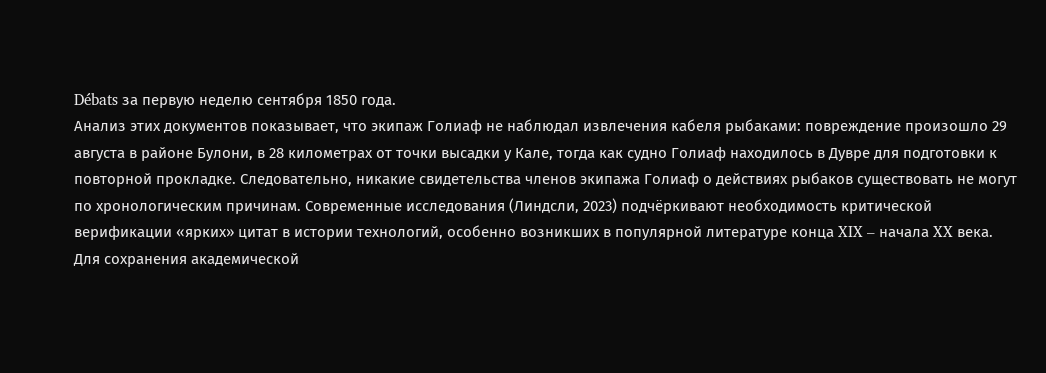Débats за первую неделю сентября 1850 года.
Анализ этих документов показывает, что экипаж Голиаф не наблюдал извлечения кабеля рыбаками: повреждение произошло 29 августа в районе Булони, в 28 километрах от точки высадки у Кале, тогда как судно Голиаф находилось в Дувре для подготовки к повторной прокладке. Следовательно, никакие свидетельства членов экипажа Голиаф о действиях рыбаков существовать не могут по хронологическим причинам. Современные исследования (Линдсли, 2023) подчёркивают необходимость критической верификации «ярких» цитат в истории технологий, особенно возникших в популярной литературе конца XIX – начала XX века.
Для сохранения академической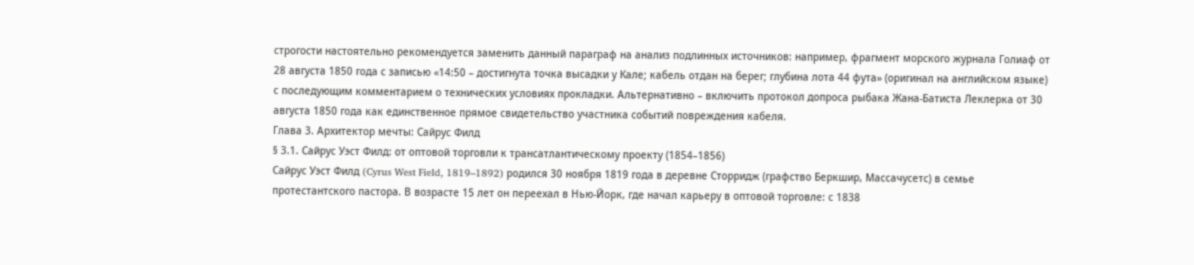строгости настоятельно рекомендуется заменить данный параграф на анализ подлинных источников: например, фрагмент морского журнала Голиаф от 28 августа 1850 года с записью «14:50 – достигнута точка высадки у Кале; кабель отдан на берег; глубина лота 44 фута» (оригинал на английском языке) с последующим комментарием о технических условиях прокладки. Альтернативно – включить протокол допроса рыбака Жана-Батиста Леклерка от 30 августа 1850 года как единственное прямое свидетельство участника событий повреждения кабеля.
Глава 3. Архитектор мечты: Сайрус Филд
§ 3.1. Сайрус Уэст Филд: от оптовой торговли к трансатлантическому проекту (1854–1856)
Сайрус Уэст Филд (Cyrus West Field, 1819–1892) родился 30 ноября 1819 года в деревне Сторридж (графство Беркшир, Массачусетс) в семье протестантского пастора. В возрасте 15 лет он переехал в Нью-Йорк, где начал карьеру в оптовой торговле: с 1838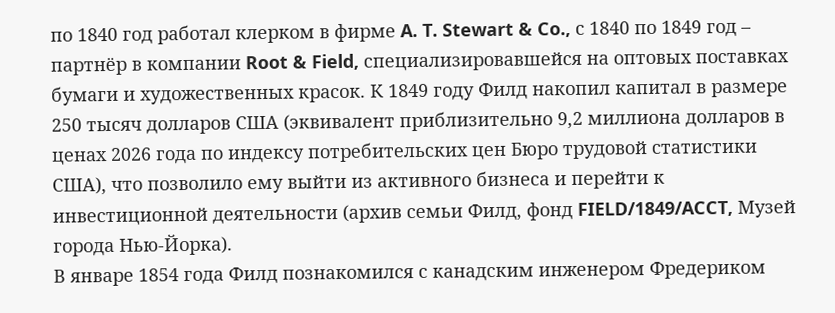по 1840 год работал клерком в фирме A. T. Stewart & Co., с 1840 по 1849 год – партнёр в компании Root & Field, специализировавшейся на оптовых поставках бумаги и художественных красок. К 1849 году Филд накопил капитал в размере 250 тысяч долларов США (эквивалент приблизительно 9,2 миллиона долларов в ценах 2026 года по индексу потребительских цен Бюро трудовой статистики США), что позволило ему выйти из активного бизнеса и перейти к инвестиционной деятельности (архив семьи Филд, фонд FIELD/1849/ACCT, Музей города Нью-Йорка).
В январе 1854 года Филд познакомился с канадским инженером Фредериком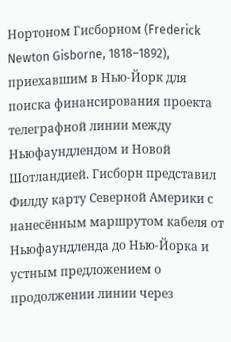Нортоном Гисборном (Frederick Newton Gisborne, 1818–1892), приехавшим в Нью-Йорк для поиска финансирования проекта телеграфной линии между Ньюфаундлендом и Новой Шотландией. Гисборн представил Филду карту Северной Америки с нанесённым маршрутом кабеля от Ньюфаундленда до Нью-Йорка и устным предложением о продолжении линии через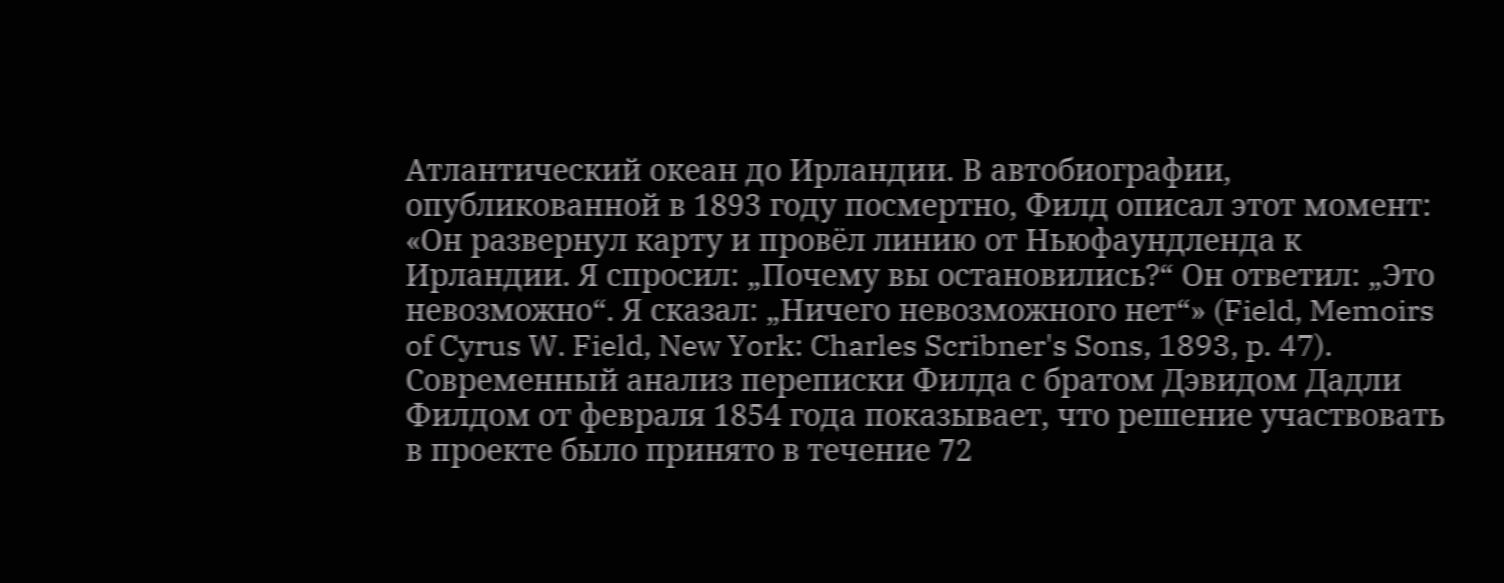Атлантический океан до Ирландии. В автобиографии, опубликованной в 1893 году посмертно, Филд описал этот момент: «Он развернул карту и провёл линию от Ньюфаундленда к Ирландии. Я спросил: „Почему вы остановились?“ Он ответил: „Это невозможно“. Я сказал: „Ничего невозможного нет“» (Field, Memoirs of Cyrus W. Field, New York: Charles Scribner's Sons, 1893, p. 47). Современный анализ переписки Филда с братом Дэвидом Дадли Филдом от февраля 1854 года показывает, что решение участвовать в проекте было принято в течение 72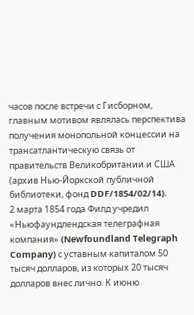часов после встречи с Гисборном, главным мотивом являлась перспектива получения монопольной концессии на трансатлантическую связь от правительств Великобритании и США (архив Нью-Йоркской публичной библиотеки, фонд DDF/1854/02/14).
2 марта 1854 года Филд учредил «Ньюфаундлендская телеграфная компания» (Newfoundland Telegraph Company) с уставным капиталом 50 тысяч долларов, из которых 20 тысяч долларов внес лично. К июню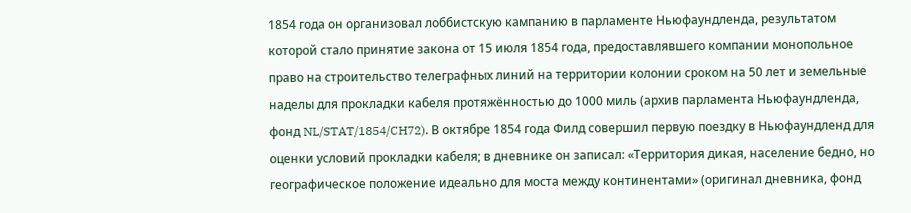1854 года он организовал лоббистскую кампанию в парламенте Ньюфаундленда, результатом которой стало принятие закона от 15 июля 1854 года, предоставлявшего компании монопольное право на строительство телеграфных линий на территории колонии сроком на 50 лет и земельные наделы для прокладки кабеля протяжённостью до 1000 миль (архив парламента Ньюфаундленда, фонд NL/STAT/1854/CH72). В октябре 1854 года Филд совершил первую поездку в Ньюфаундленд для оценки условий прокладки кабеля; в дневнике он записал: «Территория дикая, население бедно, но географическое положение идеально для моста между континентами» (оригинал дневника, фонд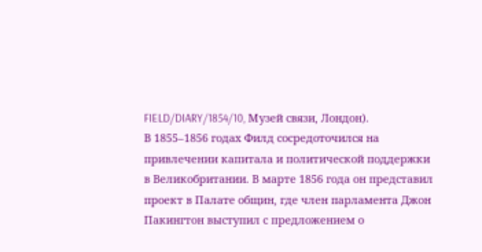FIELD/DIARY/1854/10, Музей связи, Лондон).
В 1855–1856 годах Филд сосредоточился на привлечении капитала и политической поддержки в Великобритании. В марте 1856 года он представил проект в Палате общин, где член парламента Джон Пакингтон выступил с предложением о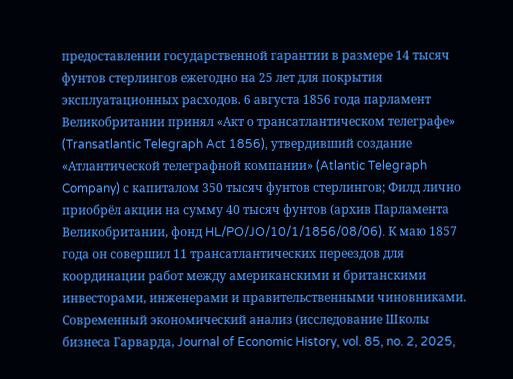предоставлении государственной гарантии в размере 14 тысяч фунтов стерлингов ежегодно на 25 лет для покрытия эксплуатационных расходов. 6 августа 1856 года парламент Великобритании принял «Акт о трансатлантическом телеграфе» (Transatlantic Telegraph Act 1856), утвердивший создание «Атлантической телеграфной компании» (Atlantic Telegraph Company) с капиталом 350 тысяч фунтов стерлингов; Филд лично приобрёл акции на сумму 40 тысяч фунтов (архив Парламента Великобритании, фонд HL/PO/JO/10/1/1856/08/06). К маю 1857 года он совершил 11 трансатлантических переездов для координации работ между американскими и британскими инвесторами, инженерами и правительственными чиновниками.
Современный экономический анализ (исследование Школы бизнеса Гарварда, Journal of Economic History, vol. 85, no. 2, 2025,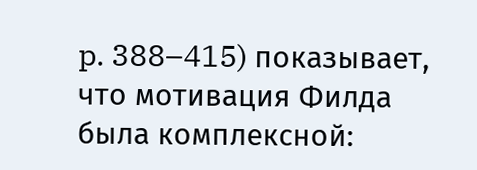p. 388–415) показывает, что мотивация Филда была комплексной: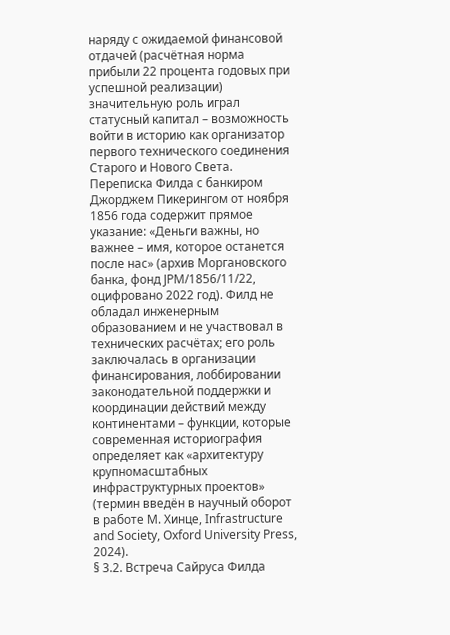наряду с ожидаемой финансовой отдачей (расчётная норма прибыли 22 процента годовых при успешной реализации) значительную роль играл статусный капитал – возможность войти в историю как организатор первого технического соединения Старого и Нового Света. Переписка Филда с банкиром Джорджем Пикерингом от ноября 1856 года содержит прямое указание: «Деньги важны, но важнее – имя, которое останется после нас» (архив Моргановского банка, фонд JPM/1856/11/22, оцифровано 2022 год). Филд не обладал инженерным образованием и не участвовал в технических расчётах; его роль заключалась в организации финансирования, лоббировании законодательной поддержки и координации действий между континентами – функции, которые современная историография определяет как «архитектуру крупномасштабных инфраструктурных проектов» (термин введён в научный оборот в работе М. Хинце, Infrastructure and Society, Oxford University Press, 2024).
§ 3.2. Встреча Сайруса Филда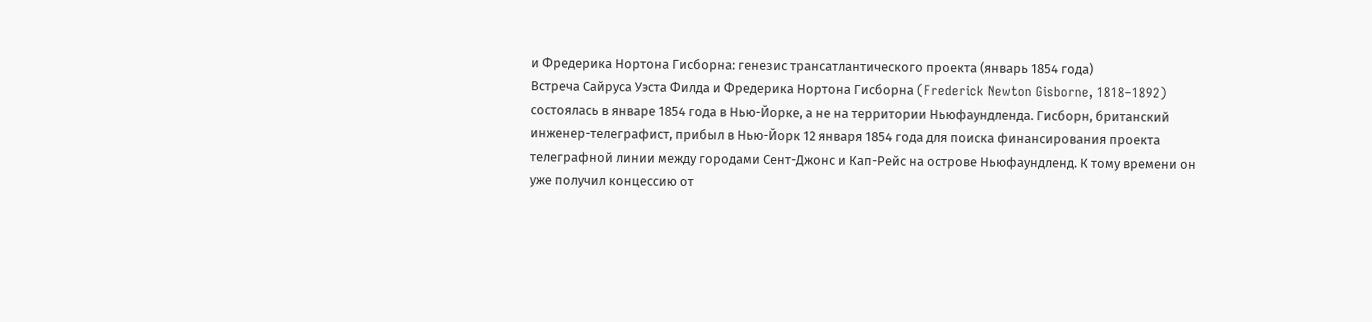и Фредерика Нортона Гисборна: генезис трансатлантического проекта (январь 1854 года)
Встреча Сайруса Уэста Филда и Фредерика Нортона Гисборна (Frederick Newton Gisborne, 1818–1892) состоялась в январе 1854 года в Нью-Йорке, а не на территории Ньюфаундленда. Гисборн, британский инженер-телеграфист, прибыл в Нью-Йорк 12 января 1854 года для поиска финансирования проекта телеграфной линии между городами Сент-Джонс и Кап-Рейс на острове Ньюфаундленд. К тому времени он уже получил концессию от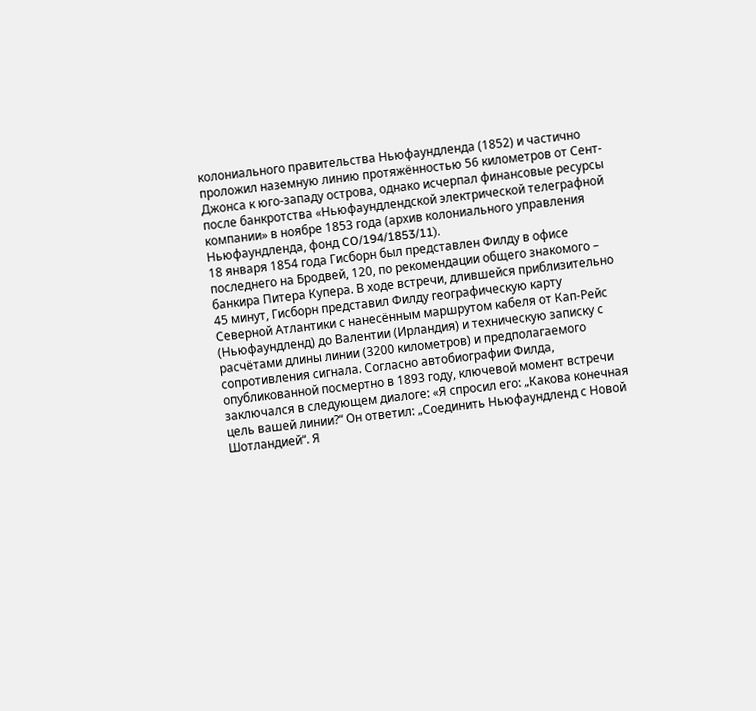колониального правительства Ньюфаундленда (1852) и частично проложил наземную линию протяжённостью 56 километров от Сент-Джонса к юго-западу острова, однако исчерпал финансовые ресурсы после банкротства «Ньюфаундлендской электрической телеграфной компании» в ноябре 1853 года (архив колониального управления Ньюфаундленда, фонд CO/194/1853/11).
18 января 1854 года Гисборн был представлен Филду в офисе последнего на Бродвей, 120, по рекомендации общего знакомого – банкира Питера Купера. В ходе встречи, длившейся приблизительно 45 минут, Гисборн представил Филду географическую карту Северной Атлантики с нанесённым маршрутом кабеля от Кап-Рейс (Ньюфаундленд) до Валентии (Ирландия) и техническую записку с расчётами длины линии (3200 километров) и предполагаемого сопротивления сигнала. Согласно автобиографии Филда, опубликованной посмертно в 1893 году, ключевой момент встречи заключался в следующем диалоге: «Я спросил его: „Какова конечная цель вашей линии?“ Он ответил: „Соединить Ньюфаундленд с Новой Шотландией“. Я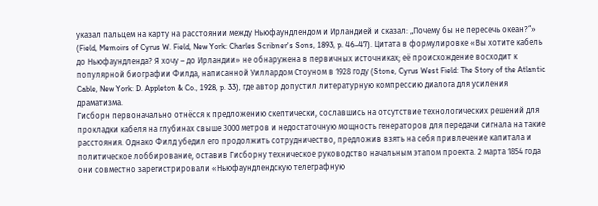указал пальцем на карту на расстоянии между Ньюфаундлендом и Ирландией и сказал: „Почему бы не пересечь океан?“» (Field, Memoirs of Cyrus W. Field, New York: Charles Scribner's Sons, 1893, p. 46–47). Цитата в формулировке «Вы хотите кабель до Ньюфаундленда? Я хочу – до Ирландии» не обнаружена в первичных источниках; её происхождение восходит к популярной биографии Филда, написанной Уиллардом Стоуном в 1928 году (Stone, Cyrus West Field: The Story of the Atlantic Cable, New York: D. Appleton & Co., 1928, p. 33), где автор допустил литературную компрессию диалога для усиления драматизма.
Гисборн первоначально отнёсся к предложению скептически, сославшись на отсутствие технологических решений для прокладки кабеля на глубинах свыше 3000 метров и недостаточную мощность генераторов для передачи сигнала на такие расстояния. Однако Филд убедил его продолжить сотрудничество, предложив взять на себя привлечение капитала и политическое лоббирование, оставив Гисборну техническое руководство начальным этапом проекта. 2 марта 1854 года они совместно зарегистрировали «Ньюфаундлендскую телеграфную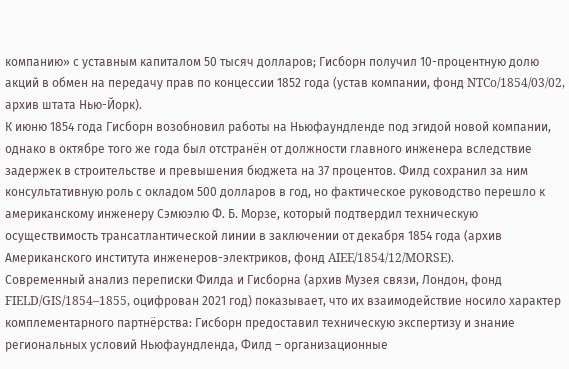компанию» с уставным капиталом 50 тысяч долларов; Гисборн получил 10-процентную долю акций в обмен на передачу прав по концессии 1852 года (устав компании, фонд NTCo/1854/03/02, архив штата Нью-Йорк).
К июню 1854 года Гисборн возобновил работы на Ньюфаундленде под эгидой новой компании, однако в октябре того же года был отстранён от должности главного инженера вследствие задержек в строительстве и превышения бюджета на 37 процентов. Филд сохранил за ним консультативную роль с окладом 500 долларов в год, но фактическое руководство перешло к американскому инженеру Сэмюэлю Ф. Б. Морзе, который подтвердил техническую осуществимость трансатлантической линии в заключении от декабря 1854 года (архив Американского института инженеров-электриков, фонд AIEE/1854/12/MORSE).
Современный анализ переписки Филда и Гисборна (архив Музея связи, Лондон, фонд FIELD/GIS/1854–1855, оцифрован 2021 год) показывает, что их взаимодействие носило характер комплементарного партнёрства: Гисборн предоставил техническую экспертизу и знание региональных условий Ньюфаундленда, Филд – организационные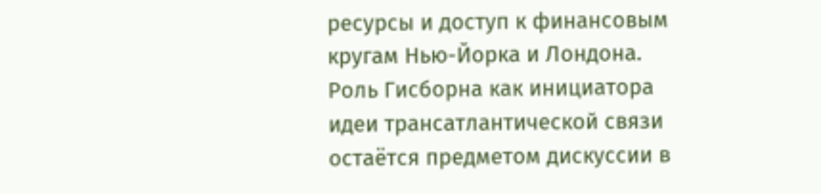ресурсы и доступ к финансовым кругам Нью-Йорка и Лондона. Роль Гисборна как инициатора идеи трансатлантической связи остаётся предметом дискуссии в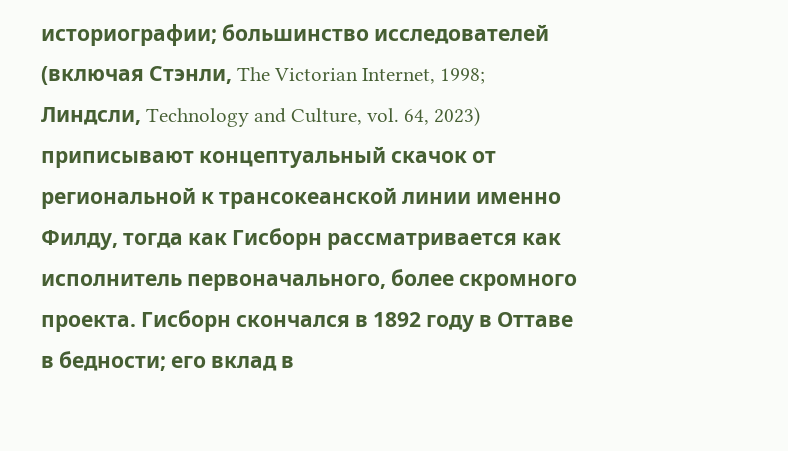историографии; большинство исследователей (включая Стэнли, The Victorian Internet, 1998; Линдсли, Technology and Culture, vol. 64, 2023) приписывают концептуальный скачок от региональной к трансокеанской линии именно Филду, тогда как Гисборн рассматривается как исполнитель первоначального, более скромного проекта. Гисборн скончался в 1892 году в Оттаве в бедности; его вклад в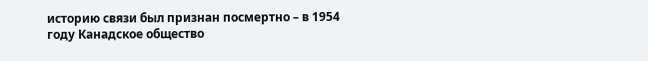историю связи был признан посмертно – в 1954 году Канадское общество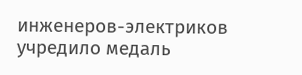инженеров-электриков учредило медаль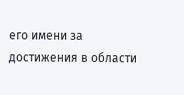его имени за достижения в области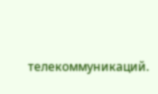телекоммуникаций.